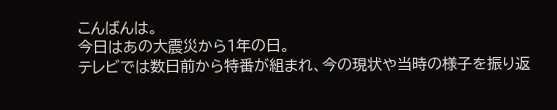こんばんは。
今日はあの大震災から1年の日。
テレビでは数日前から特番が組まれ、今の現状や当時の様子を振り返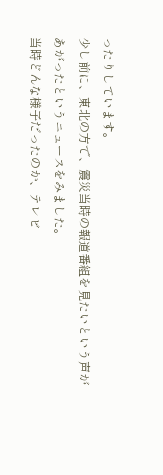ったりしています。
少し前に、東北の方で、震災当時の報道番組を見たいという声があがったというニュースをみました。
当時どんな様子だったのか、テレビ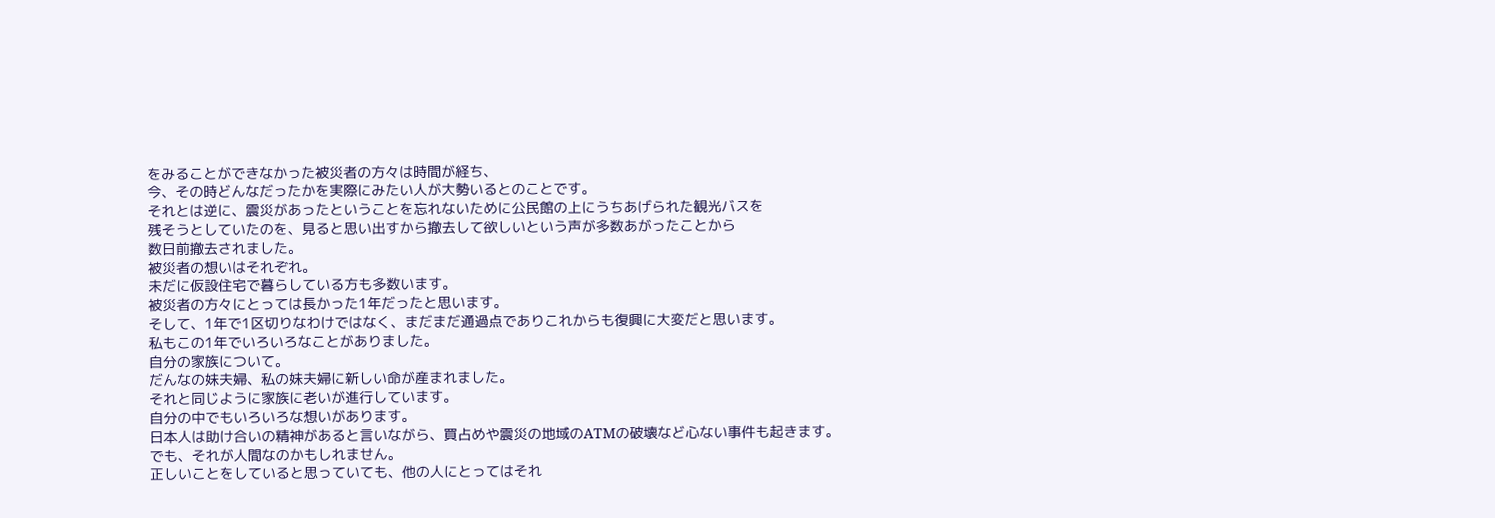をみることができなかった被災者の方々は時間が経ち、
今、その時どんなだったかを実際にみたい人が大勢いるとのことです。
それとは逆に、震災があったということを忘れないために公民館の上にうちあげられた観光バスを
残そうとしていたのを、見ると思い出すから撤去して欲しいという声が多数あがったことから
数日前撤去されました。
被災者の想いはそれぞれ。
未だに仮設住宅で暮らしている方も多数います。
被災者の方々にとっては長かった1年だったと思います。
そして、1年で1区切りなわけではなく、まだまだ通過点でありこれからも復興に大変だと思います。
私もこの1年でいろいろなことがありました。
自分の家族について。
だんなの妹夫婦、私の妹夫婦に新しい命が産まれました。
それと同じように家族に老いが進行しています。
自分の中でもいろいろな想いがあります。
日本人は助け合いの精神があると言いながら、買占めや震災の地域のATMの破壊など心ない事件も起きます。
でも、それが人間なのかもしれません。
正しいことをしていると思っていても、他の人にとってはそれ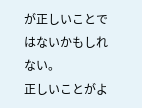が正しいことではないかもしれない。
正しいことがよ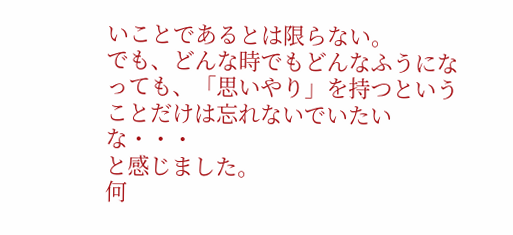いことであるとは限らない。
でも、どんな時でもどんなふうになっても、「思いやり」を持つということだけは忘れないでいたいな・・・
と感じました。
何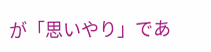が「思いやり」であ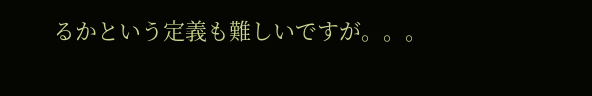るかという定義も難しいですが。。。